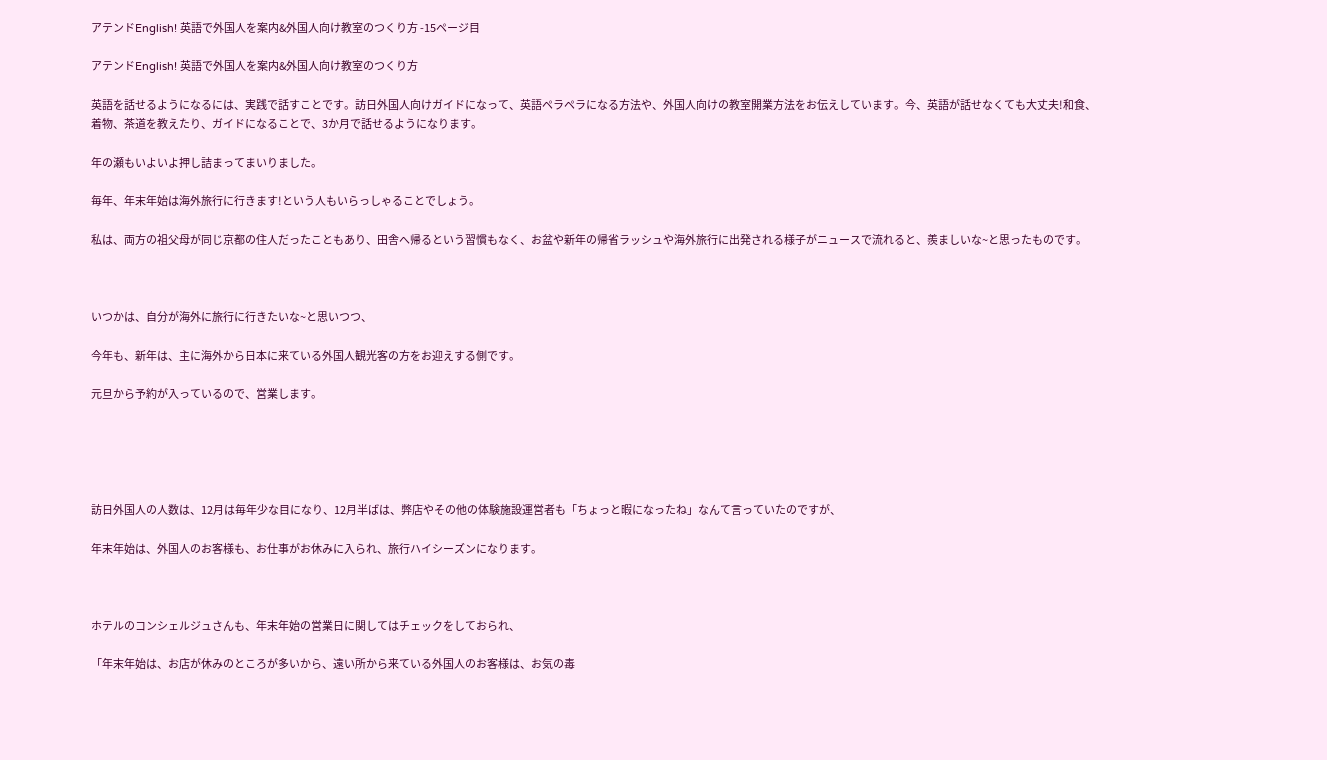アテンドEnglish! 英語で外国人を案内&外国人向け教室のつくり方 -15ページ目

アテンドEnglish! 英語で外国人を案内&外国人向け教室のつくり方

英語を話せるようになるには、実践で話すことです。訪日外国人向けガイドになって、英語ペラペラになる方法や、外国人向けの教室開業方法をお伝えしています。今、英語が話せなくても大丈夫!和食、着物、茶道を教えたり、ガイドになることで、3か月で話せるようになります。

年の瀬もいよいよ押し詰まってまいりました。

毎年、年末年始は海外旅行に行きます!という人もいらっしゃることでしょう。

私は、両方の祖父母が同じ京都の住人だったこともあり、田舎へ帰るという習慣もなく、お盆や新年の帰省ラッシュや海外旅行に出発される様子がニュースで流れると、羨ましいな~と思ったものです。



いつかは、自分が海外に旅行に行きたいな~と思いつつ、

今年も、新年は、主に海外から日本に来ている外国人観光客の方をお迎えする側です。

元旦から予約が入っているので、営業します。





訪日外国人の人数は、12月は毎年少な目になり、12月半ばは、弊店やその他の体験施設運営者も「ちょっと暇になったね」なんて言っていたのですが、

年末年始は、外国人のお客様も、お仕事がお休みに入られ、旅行ハイシーズンになります。



ホテルのコンシェルジュさんも、年末年始の営業日に関してはチェックをしておられ、

「年末年始は、お店が休みのところが多いから、遠い所から来ている外国人のお客様は、お気の毒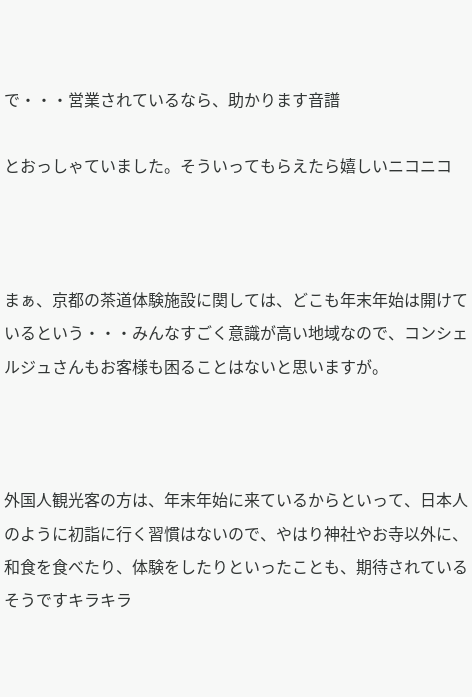で・・・営業されているなら、助かります音譜

とおっしゃていました。そういってもらえたら嬉しいニコニコ



まぁ、京都の茶道体験施設に関しては、どこも年末年始は開けているという・・・みんなすごく意識が高い地域なので、コンシェルジュさんもお客様も困ることはないと思いますが。



外国人観光客の方は、年末年始に来ているからといって、日本人のように初詣に行く習慣はないので、やはり神社やお寺以外に、和食を食べたり、体験をしたりといったことも、期待されているそうですキラキラ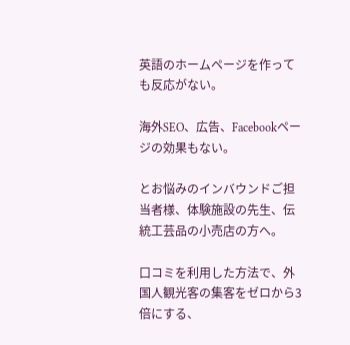英語のホームページを作っても反応がない。

海外SEO、広告、Facebookページの効果もない。

とお悩みのインバウンドご担当者様、体験施設の先生、伝統工芸品の小売店の方へ。

口コミを利用した方法で、外国人観光客の集客をゼロから3倍にする、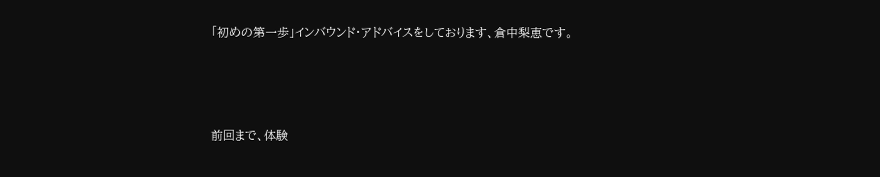「初めの第一歩」インバウンド・アドバイスをしております、倉中梨恵です。



前回まで、体験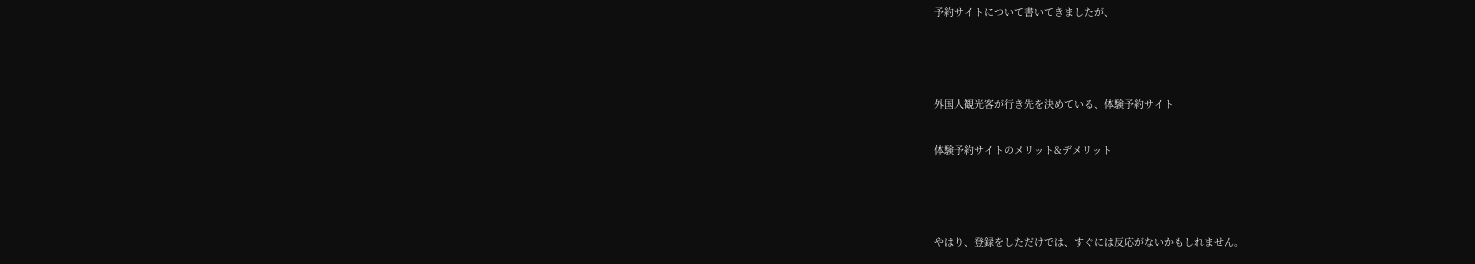予約サイトについて書いてきましたが、



外国人観光客が行き先を決めている、体験予約サイト

体験予約サイトのメリット&デメリット



やはり、登録をしただけでは、すぐには反応がないかもしれません。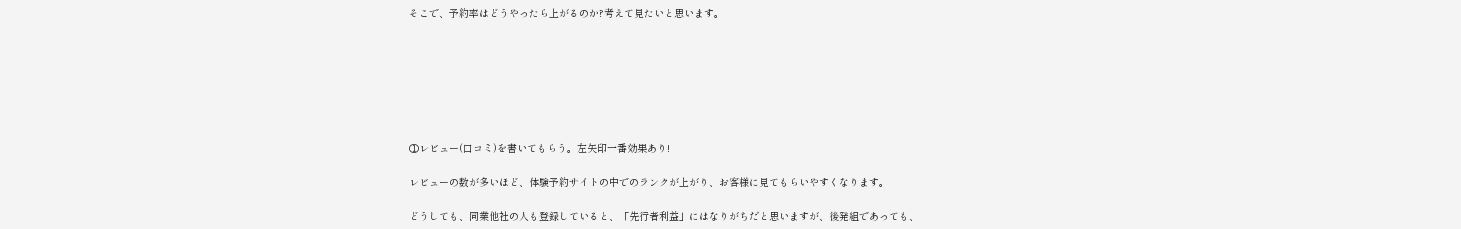そこで、予約率はどうやったら上がるのか?考えて見たいと思います。







①レビュー(口コミ)を書いてもらう。左矢印一番効果あり!

レビューの数が多いほど、体験予約サイトの中でのランクが上がり、お客様に見てもらいやすくなります。

どうしても、同業他社の人も登録していると、「先行者利益」にはなりがちだと思いますが、後発組であっても、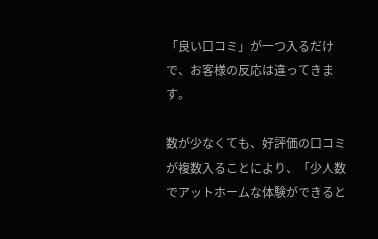「良い口コミ」が一つ入るだけで、お客様の反応は違ってきます。

数が少なくても、好評価の口コミが複数入ることにより、「少人数でアットホームな体験ができると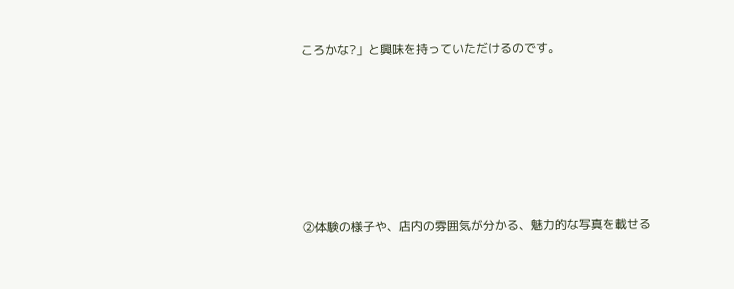ころかな?」と興味を持っていただけるのです。







②体験の様子や、店内の雰囲気が分かる、魅力的な写真を載せる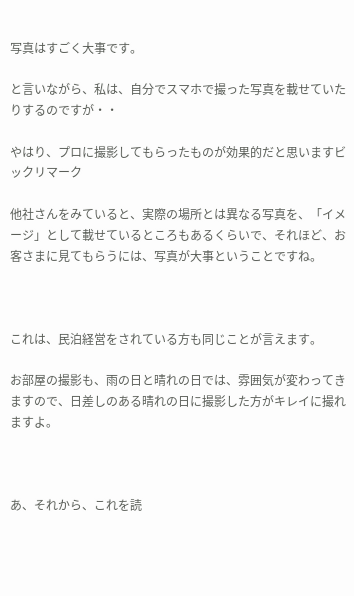写真はすごく大事です。

と言いながら、私は、自分でスマホで撮った写真を載せていたりするのですが・・

やはり、プロに撮影してもらったものが効果的だと思いますビックリマーク

他社さんをみていると、実際の場所とは異なる写真を、「イメージ」として載せているところもあるくらいで、それほど、お客さまに見てもらうには、写真が大事ということですね。



これは、民泊経営をされている方も同じことが言えます。

お部屋の撮影も、雨の日と晴れの日では、雰囲気が変わってきますので、日差しのある晴れの日に撮影した方がキレイに撮れますよ。



あ、それから、これを読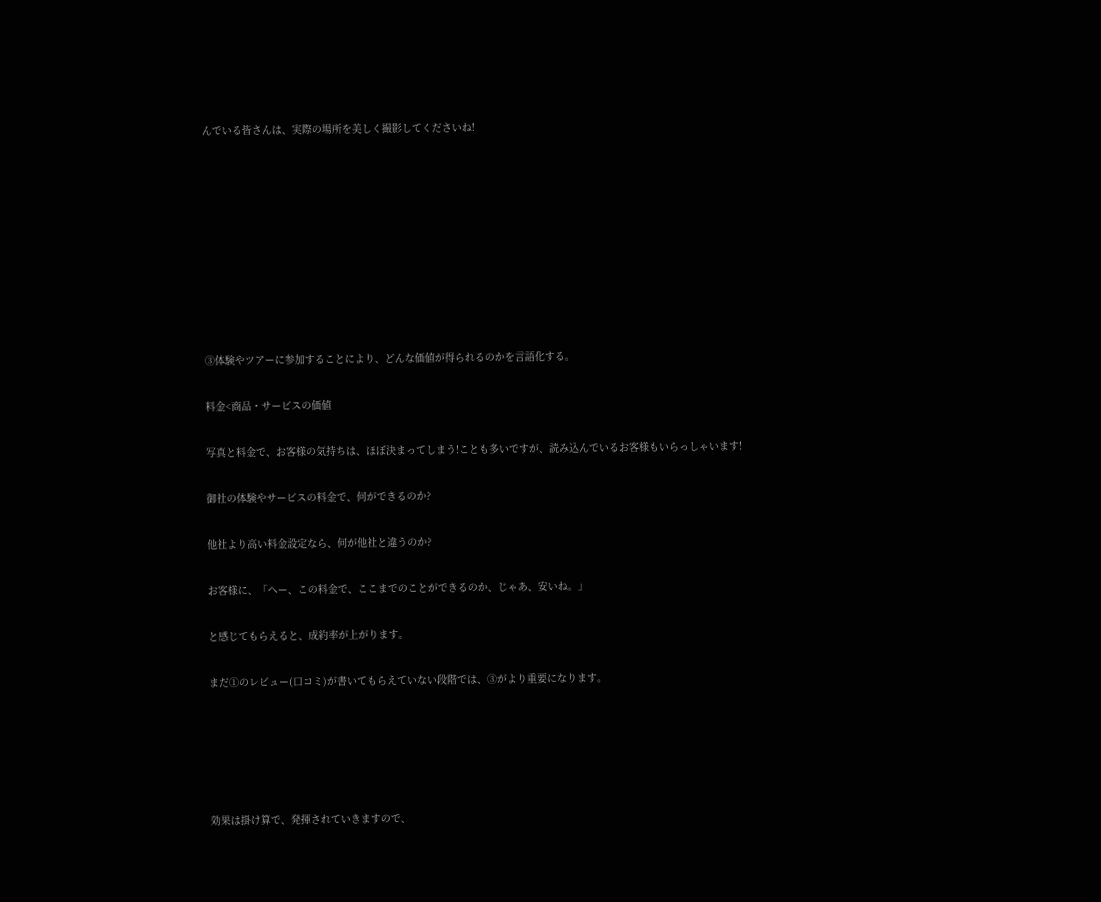んでいる皆さんは、実際の場所を美しく撮影してくださいね!









③体験やツアーに参加することにより、どんな価値が得られるのかを言語化する。

料金<商品・サービスの価値

写真と料金で、お客様の気持ちは、ほぼ決まってしまう!ことも多いですが、読み込んでいるお客様もいらっしゃいます!

御社の体験やサービスの料金で、何ができるのか?

他社より高い料金設定なら、何が他社と違うのか?

お客様に、「へー、この料金で、ここまでのことができるのか、じゃあ、安いね。」

と感じてもらえると、成約率が上がります。

まだ①のレビュー(口コミ)が書いてもらえていない段階では、③がより重要になります。





効果は掛け算で、発揮されていきますので、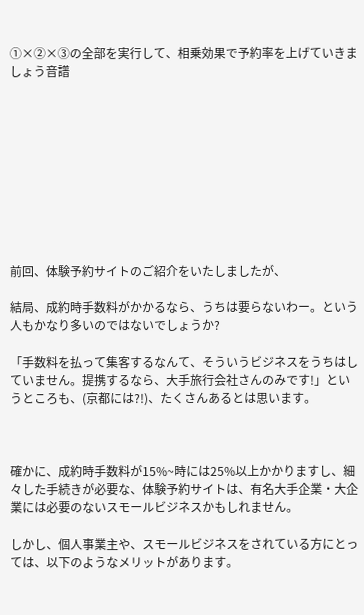①×②×③の全部を実行して、相乗効果で予約率を上げていきましょう音譜










前回、体験予約サイトのご紹介をいたしましたが、

結局、成約時手数料がかかるなら、うちは要らないわー。という人もかなり多いのではないでしょうか?

「手数料を払って集客するなんて、そういうビジネスをうちはしていません。提携するなら、大手旅行会社さんのみです!」というところも、(京都には?!)、たくさんあるとは思います。



確かに、成約時手数料が15%~時には25%以上かかりますし、細々した手続きが必要な、体験予約サイトは、有名大手企業・大企業には必要のないスモールビジネスかもしれません。

しかし、個人事業主や、スモールビジネスをされている方にとっては、以下のようなメリットがあります。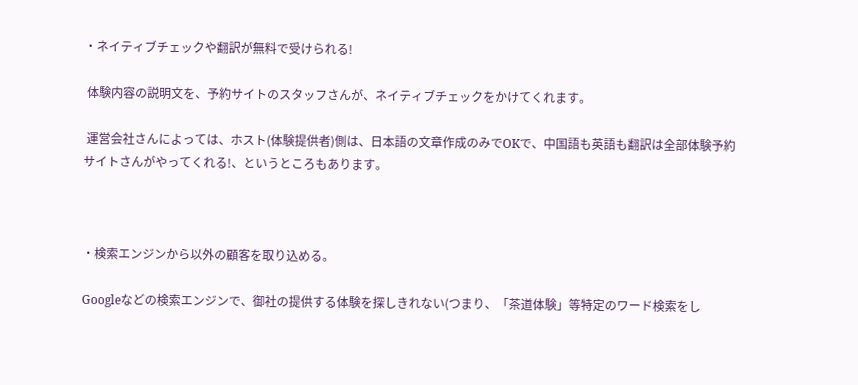・ネイティブチェックや翻訳が無料で受けられる!

 体験内容の説明文を、予約サイトのスタッフさんが、ネイティブチェックをかけてくれます。

 運営会社さんによっては、ホスト(体験提供者)側は、日本語の文章作成のみでOKで、中国語も英語も翻訳は全部体験予約サイトさんがやってくれる!、というところもあります。



・検索エンジンから以外の顧客を取り込める。

Googleなどの検索エンジンで、御社の提供する体験を探しきれない(つまり、「茶道体験」等特定のワード検索をし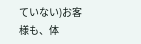ていない)お客様も、体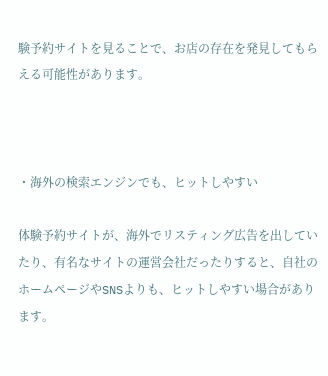験予約サイトを見ることで、お店の存在を発見してもらえる可能性があります。



・海外の検索エンジンでも、ヒットしやすい

体験予約サイトが、海外でリスティング広告を出していたり、有名なサイトの運営会社だったりすると、自社のホームページやSNSよりも、ヒットしやすい場合があります。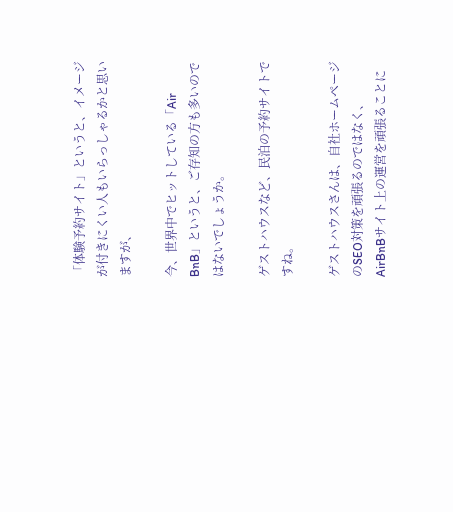「体験予約サイト」というと、イメージが付きにくい人もいらっしゃるかと思いますが、

今、世界中でヒットしている「Air BnB」というと、ご存知の方も多いのではないでしょうか。

ゲストハウスなど、民泊の予約サイトですね。

ゲストハウスさんは、自社ホームページのSEO対策を頑張るのではなく、AirBnBサイト上の運営を頑張ることに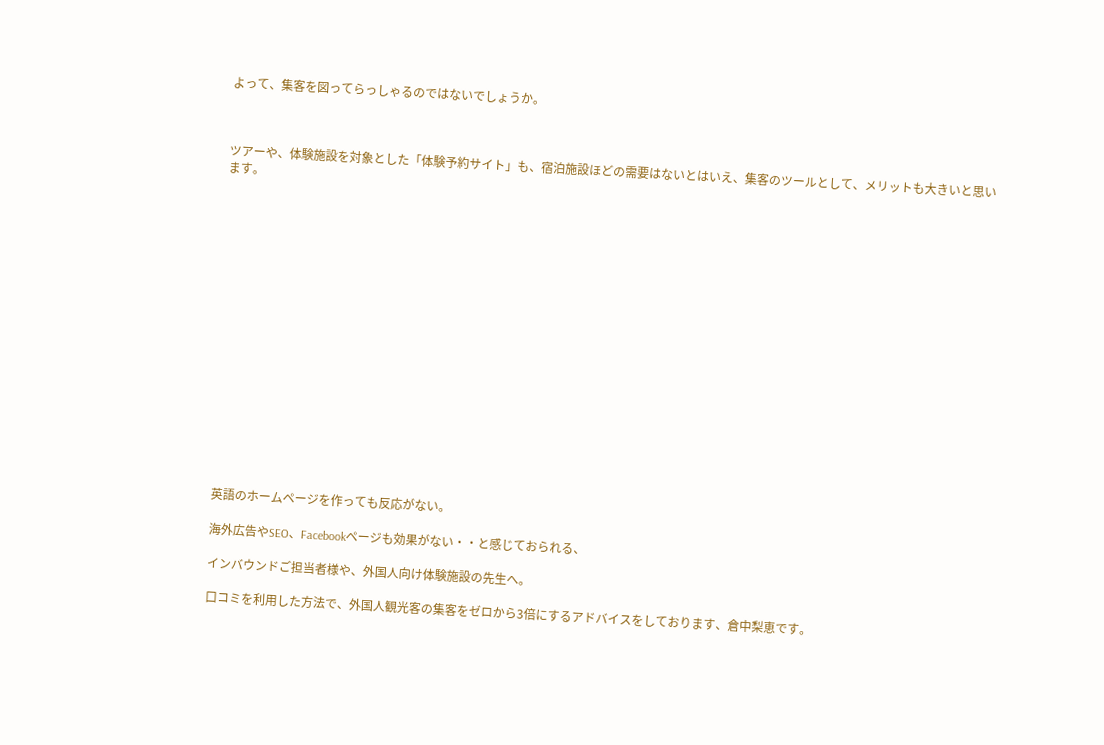よって、集客を図ってらっしゃるのではないでしょうか。



ツアーや、体験施設を対象とした「体験予約サイト」も、宿泊施設ほどの需要はないとはいえ、集客のツールとして、メリットも大きいと思います。


















英語のホームページを作っても反応がない。

海外広告やSEO、Facebookページも効果がない・・と感じておられる、

インバウンドご担当者様や、外国人向け体験施設の先生へ。

口コミを利用した方法で、外国人観光客の集客をゼロから3倍にするアドバイスをしております、倉中梨恵です。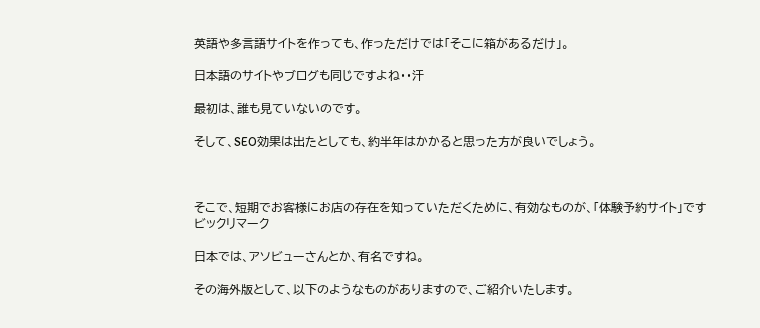英語や多言語サイトを作っても、作っただけでは「そこに箱があるだけ」。

日本語のサイトやブログも同じですよね・・汗

最初は、誰も見ていないのです。

そして、SEO効果は出たとしても、約半年はかかると思った方が良いでしょう。



そこで、短期でお客様にお店の存在を知っていただくために、有効なものが、「体験予約サイト」ですビックリマーク

日本では、アソビューさんとか、有名ですね。

その海外版として、以下のようなものがありますので、ご紹介いたします。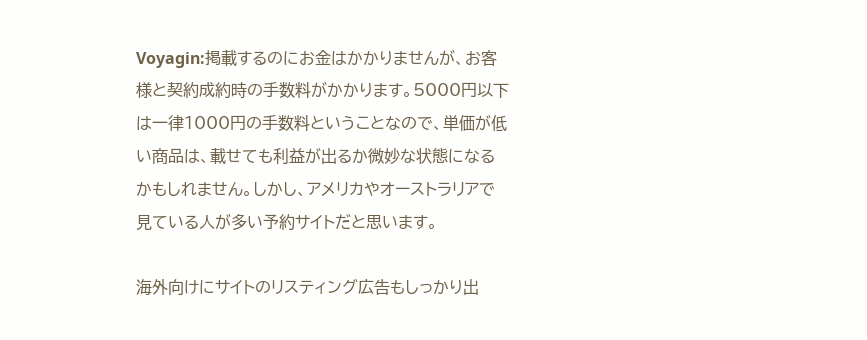Voyagin:掲載するのにお金はかかりませんが、お客様と契約成約時の手数料がかかります。5000円以下は一律1000円の手数料ということなので、単価が低い商品は、載せても利益が出るか微妙な状態になるかもしれません。しかし、アメリカやオーストラリアで見ている人が多い予約サイトだと思います。

海外向けにサイトのリスティング広告もしっかり出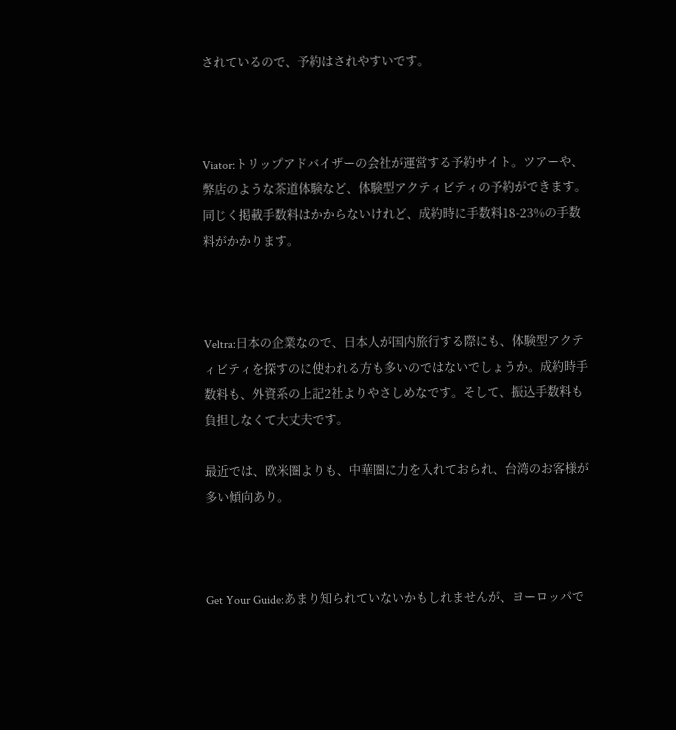されているので、予約はされやすいです。



Viator:トリップアドバイザーの会社が運営する予約サイト。ツアーや、弊店のような茶道体験など、体験型アクティビティの予約ができます。同じく掲載手数料はかからないけれど、成約時に手数料18-23%の手数料がかかります。



Veltra:日本の企業なので、日本人が国内旅行する際にも、体験型アクティビティを探すのに使われる方も多いのではないでしょうか。成約時手数料も、外資系の上記2社よりやさしめなです。そして、振込手数料も負担しなくて大丈夫です。

最近では、欧米圏よりも、中華圏に力を入れておられ、台湾のお客様が多い傾向あり。



Get Your Guide:あまり知られていないかもしれませんが、ヨーロッパで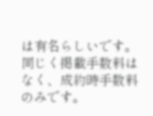は有名らしいです。同じく掲載手数料はなく、成約時手数料のみです。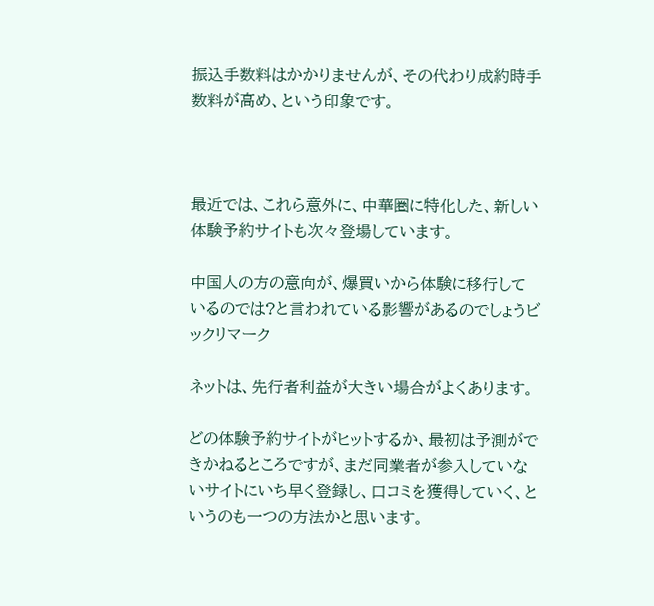振込手数料はかかりませんが、その代わり成約時手数料が高め、という印象です。



最近では、これら意外に、中華圏に特化した、新しい体験予約サイトも次々登場しています。

中国人の方の意向が、爆買いから体験に移行しているのでは?と言われている影響があるのでしょうビックリマーク

ネットは、先行者利益が大きい場合がよくあります。

どの体験予約サイトがヒットするか、最初は予測ができかねるところですが、まだ同業者が参入していないサイトにいち早く登録し、口コミを獲得していく、というのも一つの方法かと思います。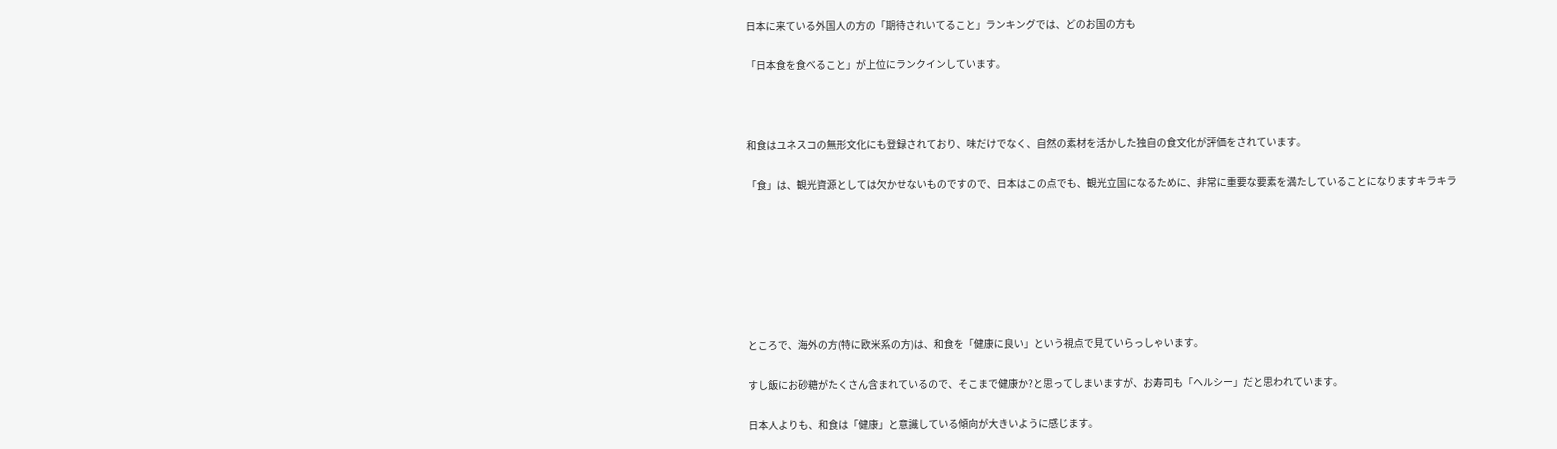日本に来ている外国人の方の「期待されいてること」ランキングでは、どのお国の方も

「日本食を食べること」が上位にランクインしています。



和食はユネスコの無形文化にも登録されており、味だけでなく、自然の素材を活かした独自の食文化が評価をされています。

「食」は、観光資源としては欠かせないものですので、日本はこの点でも、観光立国になるために、非常に重要な要素を満たしていることになりますキラキラ







ところで、海外の方(特に欧米系の方)は、和食を「健康に良い」という視点で見ていらっしゃいます。

すし飯にお砂糖がたくさん含まれているので、そこまで健康か?と思ってしまいますが、お寿司も「ヘルシー」だと思われています。

日本人よりも、和食は「健康」と意識している傾向が大きいように感じます。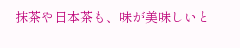抹茶や日本茶も、味が美味しいと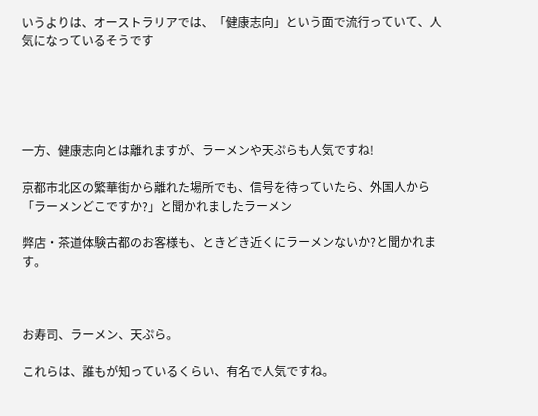いうよりは、オーストラリアでは、「健康志向」という面で流行っていて、人気になっているそうです





一方、健康志向とは離れますが、ラーメンや天ぷらも人気ですね!

京都市北区の繁華街から離れた場所でも、信号を待っていたら、外国人から「ラーメンどこですか?」と聞かれましたラーメン

弊店・茶道体験古都のお客様も、ときどき近くにラーメンないか?と聞かれます。



お寿司、ラーメン、天ぷら。

これらは、誰もが知っているくらい、有名で人気ですね。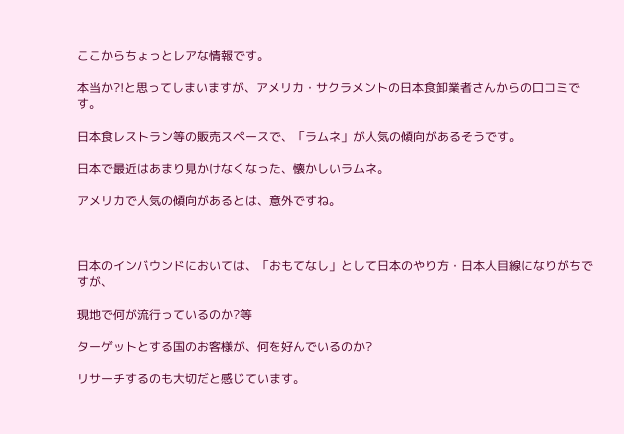ここからちょっとレアな情報です。

本当か?!と思ってしまいますが、アメリカ・サクラメントの日本食卸業者さんからの口コミです。

日本食レストラン等の販売スペースで、「ラムネ」が人気の傾向があるそうです。

日本で最近はあまり見かけなくなった、懐かしいラムネ。

アメリカで人気の傾向があるとは、意外ですね。



日本のインバウンドにおいては、「おもてなし」として日本のやり方・日本人目線になりがちですが、

現地で何が流行っているのか?等

ターゲットとする国のお客様が、何を好んでいるのか?

リサーチするのも大切だと感じています。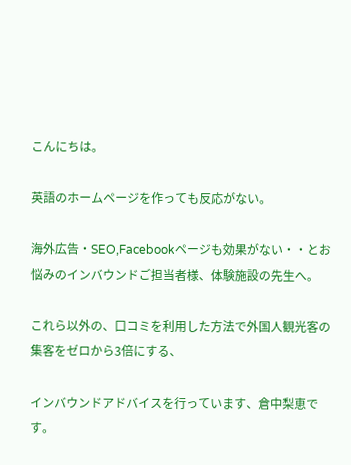こんにちは。

英語のホームページを作っても反応がない。

海外広告・SEO,Facebookページも効果がない・・とお悩みのインバウンドご担当者様、体験施設の先生へ。

これら以外の、口コミを利用した方法で外国人観光客の集客をゼロから3倍にする、

インバウンドアドバイスを行っています、倉中梨恵です。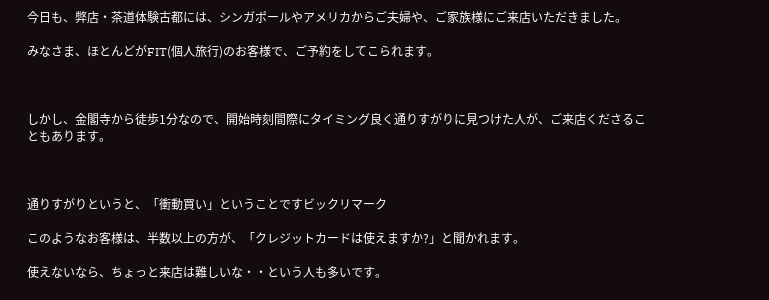今日も、弊店・茶道体験古都には、シンガポールやアメリカからご夫婦や、ご家族様にご来店いただきました。

みなさま、ほとんどがFIT(個人旅行)のお客様で、ご予約をしてこられます。



しかし、金閣寺から徒歩1分なので、開始時刻間際にタイミング良く通りすがりに見つけた人が、ご来店くださることもあります。



通りすがりというと、「衝動買い」ということですビックリマーク

このようなお客様は、半数以上の方が、「クレジットカードは使えますか?」と聞かれます。

使えないなら、ちょっと来店は難しいな・・という人も多いです。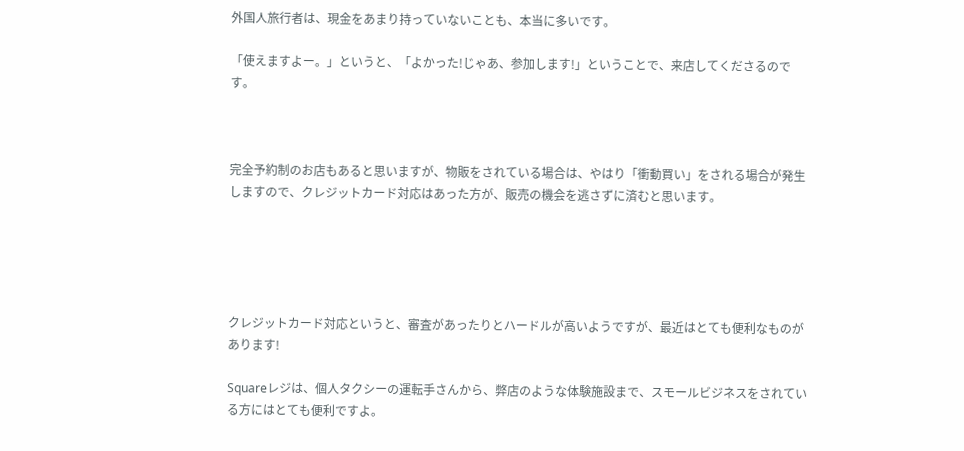外国人旅行者は、現金をあまり持っていないことも、本当に多いです。

「使えますよー。」というと、「よかった!じゃあ、参加します!」ということで、来店してくださるのです。



完全予約制のお店もあると思いますが、物販をされている場合は、やはり「衝動買い」をされる場合が発生しますので、クレジットカード対応はあった方が、販売の機会を逃さずに済むと思います。





クレジットカード対応というと、審査があったりとハードルが高いようですが、最近はとても便利なものがあります!

Squareレジは、個人タクシーの運転手さんから、弊店のような体験施設まで、スモールビジネスをされている方にはとても便利ですよ。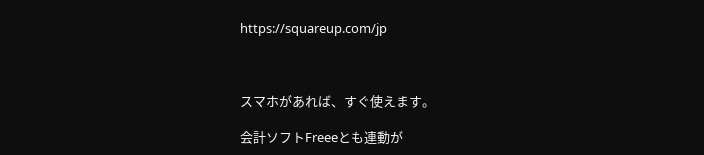https://squareup.com/jp



スマホがあれば、すぐ使えます。

会計ソフトFreeeとも連動が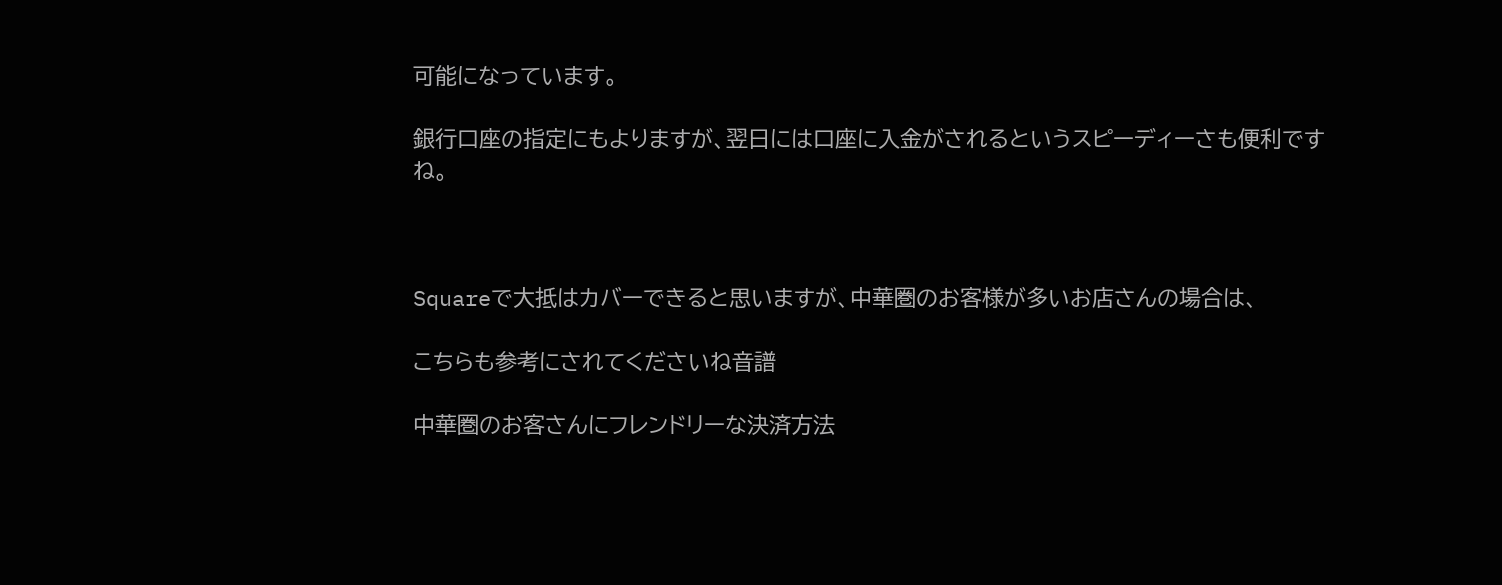可能になっています。

銀行口座の指定にもよりますが、翌日には口座に入金がされるというスピーディーさも便利ですね。



Squareで大抵はカバーできると思いますが、中華圏のお客様が多いお店さんの場合は、

こちらも参考にされてくださいね音譜

中華圏のお客さんにフレンドリーな決済方法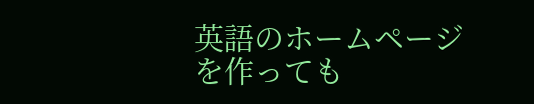英語のホームページを作っても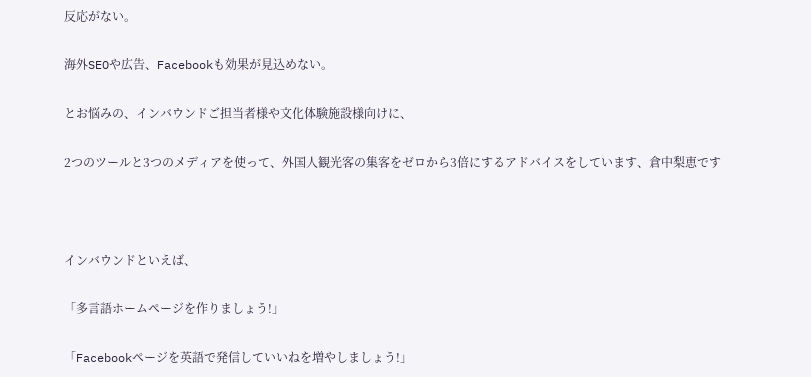反応がない。

海外SEOや広告、Facebookも効果が見込めない。

とお悩みの、インバウンドご担当者様や文化体験施設様向けに、

2つのツールと3つのメディアを使って、外国人観光客の集客をゼロから3倍にするアドバイスをしています、倉中梨恵です



インバウンドといえば、

「多言語ホームページを作りましょう!」

「Facebookページを英語で発信していいねを増やしましょう!」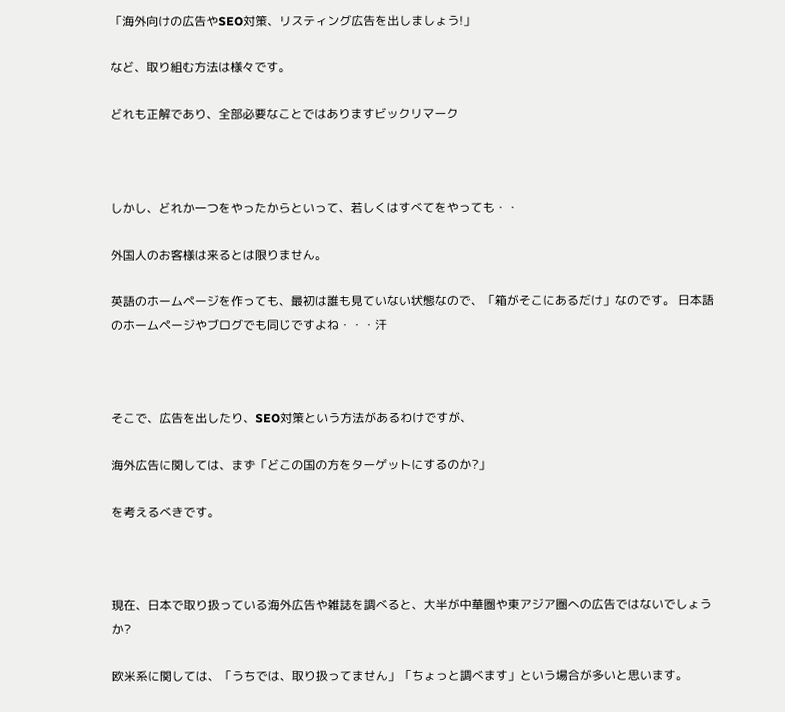「海外向けの広告やSEO対策、リスティング広告を出しましょう!」

など、取り組む方法は様々です。

どれも正解であり、全部必要なことではありますビックリマーク



しかし、どれか一つをやったからといって、若しくはすべてをやっても・・

外国人のお客様は来るとは限りません。

英語のホームページを作っても、最初は誰も見ていない状態なので、「箱がそこにあるだけ」なのです。 日本語のホームページやブログでも同じですよね・・・汗



そこで、広告を出したり、SEO対策という方法があるわけですが、

海外広告に関しては、まず「どこの国の方をターゲットにするのか?」

を考えるべきです。



現在、日本で取り扱っている海外広告や雑誌を調べると、大半が中華圏や東アジア圏への広告ではないでしょうか?

欧米系に関しては、「うちでは、取り扱ってません」「ちょっと調べます」という場合が多いと思います。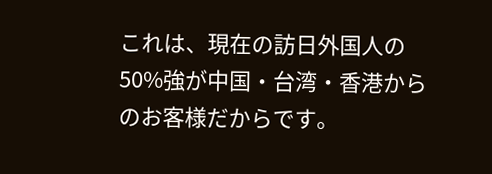これは、現在の訪日外国人の50%強が中国・台湾・香港からのお客様だからです。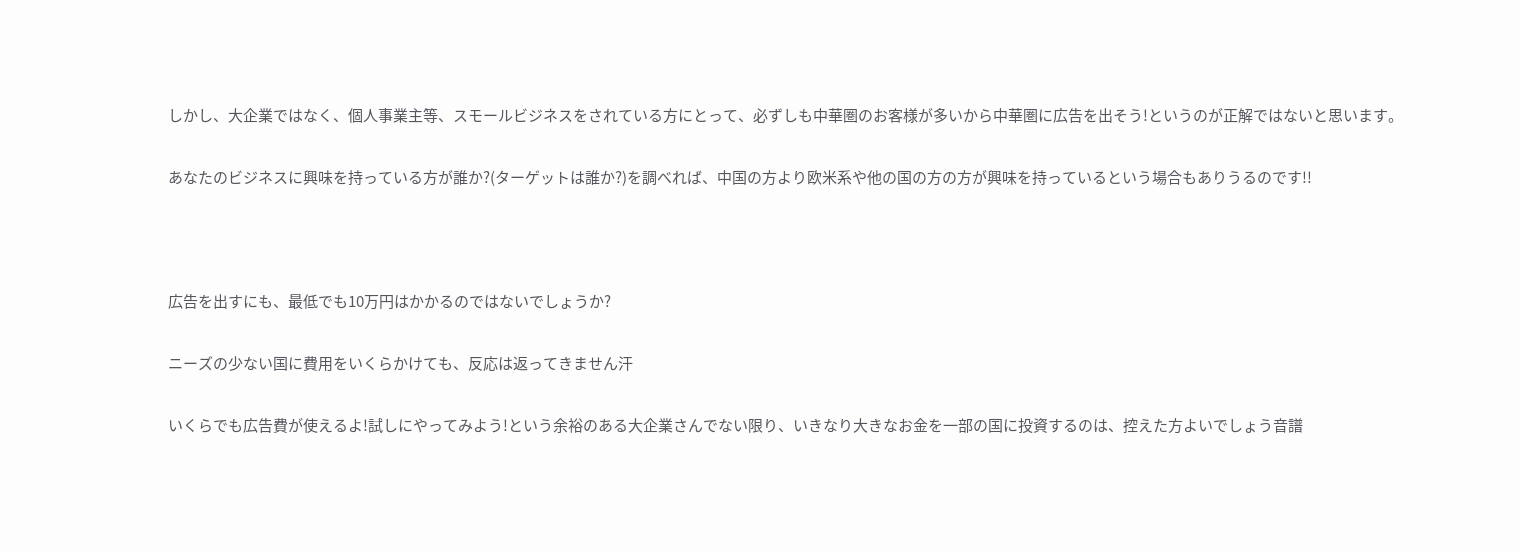しかし、大企業ではなく、個人事業主等、スモールビジネスをされている方にとって、必ずしも中華圏のお客様が多いから中華圏に広告を出そう!というのが正解ではないと思います。

あなたのビジネスに興味を持っている方が誰か?(ターゲットは誰か?)を調べれば、中国の方より欧米系や他の国の方の方が興味を持っているという場合もありうるのです!!



広告を出すにも、最低でも10万円はかかるのではないでしょうか?

ニーズの少ない国に費用をいくらかけても、反応は返ってきません汗

いくらでも広告費が使えるよ!試しにやってみよう!という余裕のある大企業さんでない限り、いきなり大きなお金を一部の国に投資するのは、控えた方よいでしょう音譜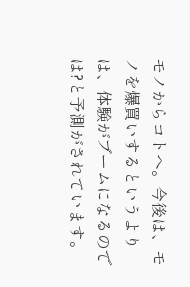モノからコトへ。今後は、モノを爆買いするというよりは、体験がブームになるのでは?と予測がされています。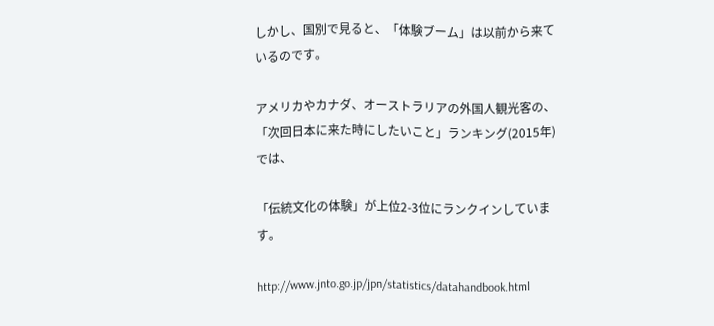しかし、国別で見ると、「体験ブーム」は以前から来ているのです。

アメリカやカナダ、オーストラリアの外国人観光客の、「次回日本に来た時にしたいこと」ランキング(2015年)では、

「伝統文化の体験」が上位2-3位にランクインしています。

http://www.jnto.go.jp/jpn/statistics/datahandbook.html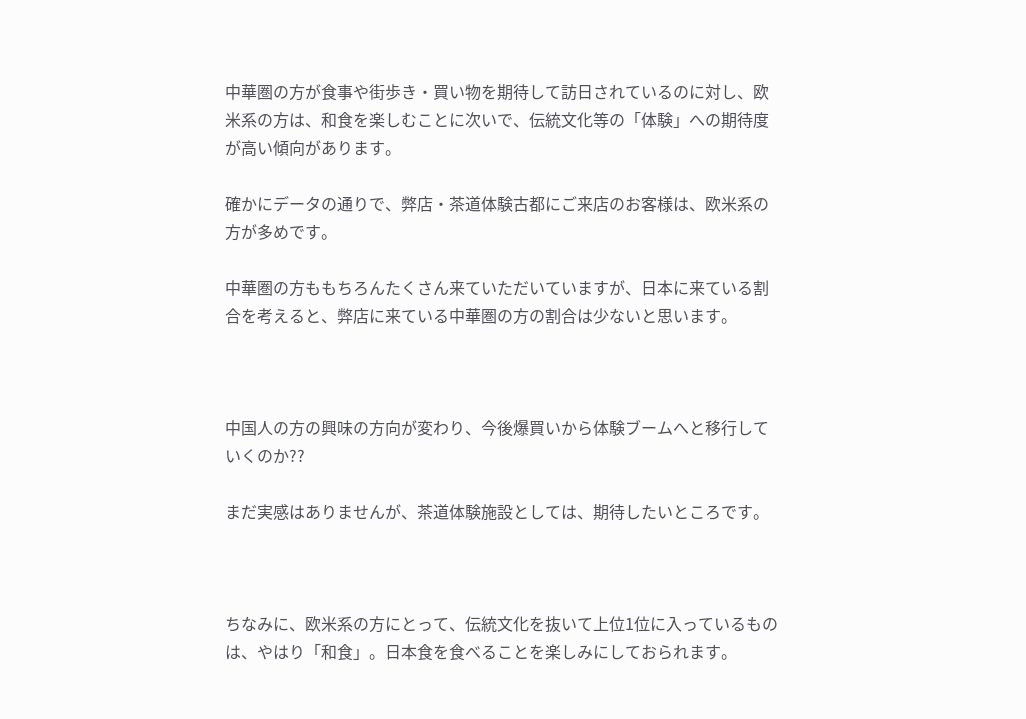中華圏の方が食事や街歩き・買い物を期待して訪日されているのに対し、欧米系の方は、和食を楽しむことに次いで、伝統文化等の「体験」への期待度が高い傾向があります。

確かにデータの通りで、弊店・茶道体験古都にご来店のお客様は、欧米系の方が多めです。

中華圏の方ももちろんたくさん来ていただいていますが、日本に来ている割合を考えると、弊店に来ている中華圏の方の割合は少ないと思います。



中国人の方の興味の方向が変わり、今後爆買いから体験ブームへと移行していくのか??

まだ実感はありませんが、茶道体験施設としては、期待したいところです。



ちなみに、欧米系の方にとって、伝統文化を抜いて上位1位に入っているものは、やはり「和食」。日本食を食べることを楽しみにしておられます。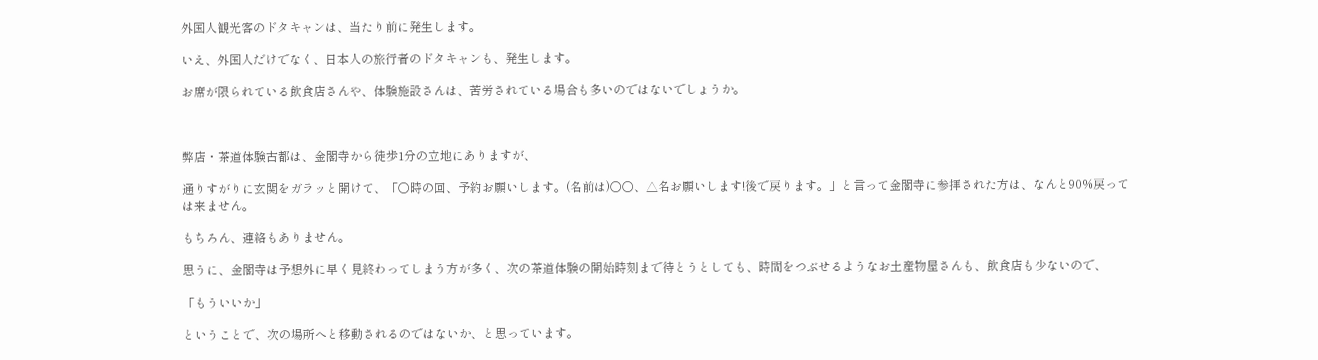外国人観光客のドタキャンは、当たり前に発生します。

いえ、外国人だけでなく、日本人の旅行者のドタキャンも、発生します。

お席が限られている飲食店さんや、体験施設さんは、苦労されている場合も多いのではないでしょうか。



弊店・茶道体験古都は、金閣寺から徒歩1分の立地にありますが、

通りすがりに玄関をガラッと開けて、「○時の回、予約お願いします。(名前は)○○、△名お願いします!後で戻ります。」と言って金閣寺に参拝された方は、なんと90%戻っては来ません。

もちろん、連絡もありません。

思うに、金閣寺は予想外に早く見終わってしまう方が多く、次の茶道体験の開始時刻まで待とうとしても、時間をつぶせるようなお土産物屋さんも、飲食店も少ないので、

「もういいか」

ということで、次の場所へと移動されるのではないか、と思っています。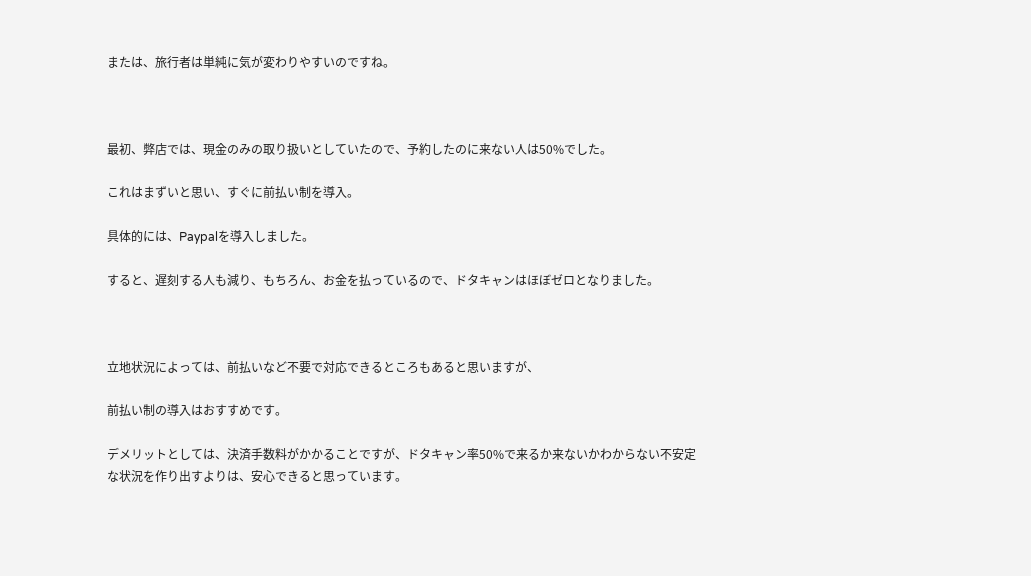または、旅行者は単純に気が変わりやすいのですね。



最初、弊店では、現金のみの取り扱いとしていたので、予約したのに来ない人は50%でした。

これはまずいと思い、すぐに前払い制を導入。

具体的には、Paypalを導入しました。

すると、遅刻する人も減り、もちろん、お金を払っているので、ドタキャンはほぼゼロとなりました。



立地状況によっては、前払いなど不要で対応できるところもあると思いますが、

前払い制の導入はおすすめです。

デメリットとしては、決済手数料がかかることですが、ドタキャン率50%で来るか来ないかわからない不安定な状況を作り出すよりは、安心できると思っています。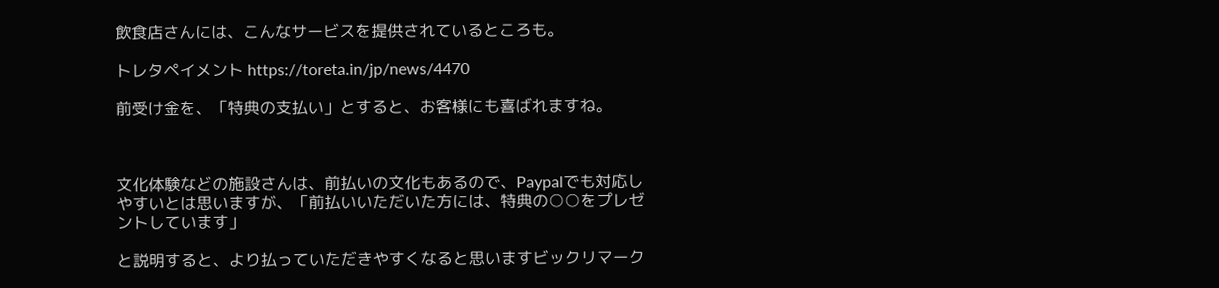飲食店さんには、こんなサービスを提供されているところも。

トレタペイメント https://toreta.in/jp/news/4470

前受け金を、「特典の支払い」とすると、お客様にも喜ばれますね。



文化体験などの施設さんは、前払いの文化もあるので、Paypalでも対応しやすいとは思いますが、「前払いいただいた方には、特典の○○をプレゼントしています」

と説明すると、より払っていただきやすくなると思いますビックリマーク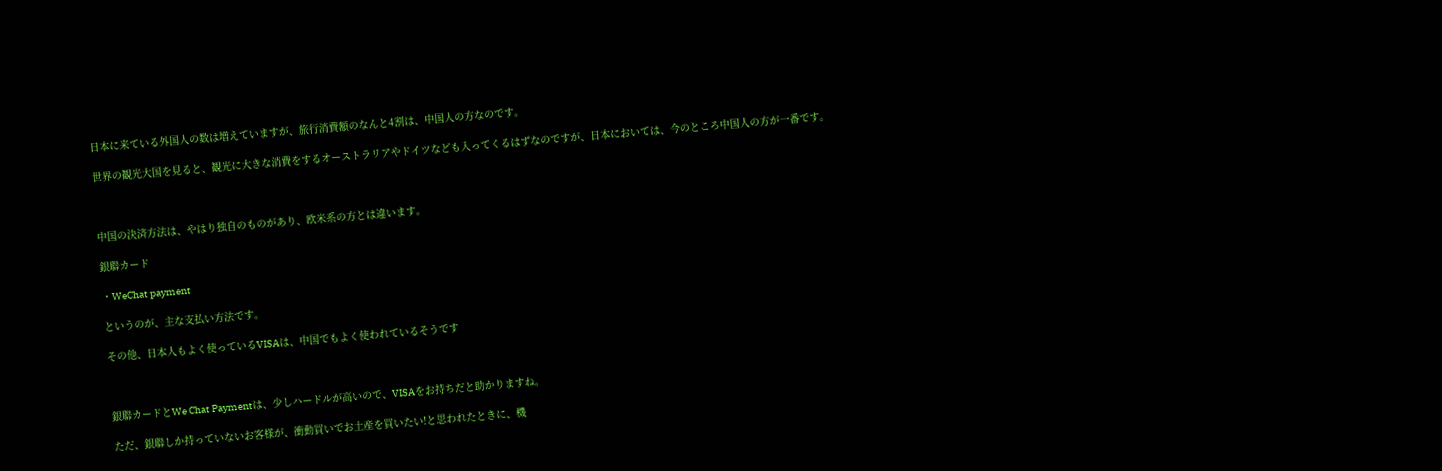日本に来ている外国人の数は増えていますが、旅行消費額のなんと4割は、中国人の方なのです。

世界の観光大国を見ると、観光に大きな消費をするオーストラリアやドイツなども入ってくるはずなのですが、日本においては、今のところ中国人の方が一番です。



中国の決済方法は、やはり独自のものがあり、欧米系の方とは違います。

銀聯カード

・WeChat payment

というのが、主な支払い方法です。

その他、日本人もよく使っているVISAは、中国でもよく使われているそうです



銀聯カードとWe Chat Paymentは、少しハードルが高いので、VISAをお持ちだと助かりますね。

ただ、銀聯しか持っていないお客様が、衝動買いでお土産を買いたい!と思われたときに、機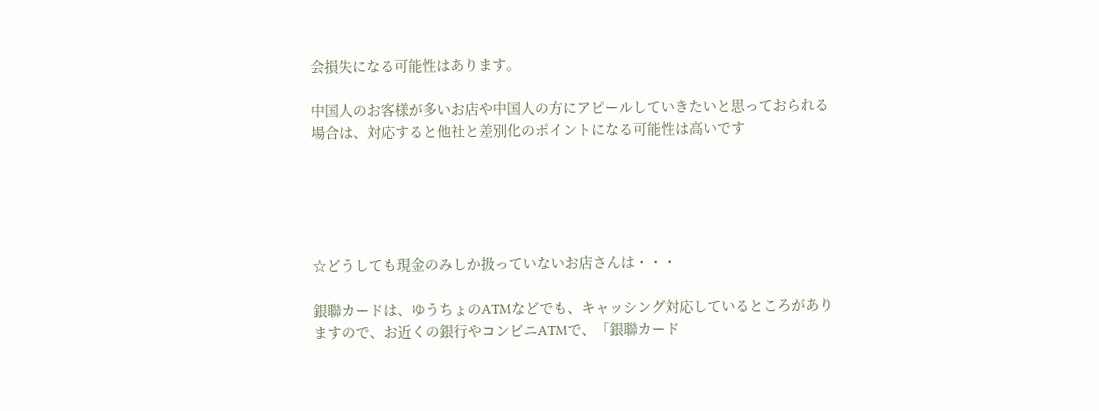会損失になる可能性はあります。

中国人のお客様が多いお店や中国人の方にアピールしていきたいと思っておられる場合は、対応すると他社と差別化のポイントになる可能性は高いです





☆どうしても現金のみしか扱っていないお店さんは・・・

銀聯カードは、ゆうちょのATMなどでも、キャッシング対応しているところがありますので、お近くの銀行やコンビニATMで、「銀聯カード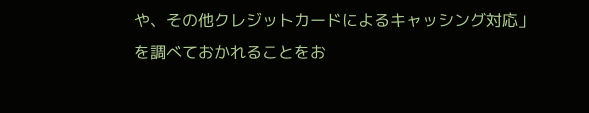や、その他クレジットカードによるキャッシング対応」を調べておかれることをお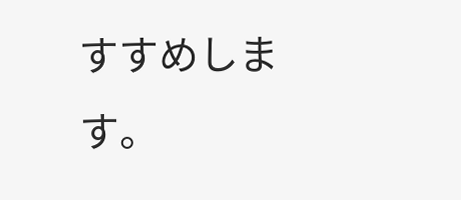すすめします。